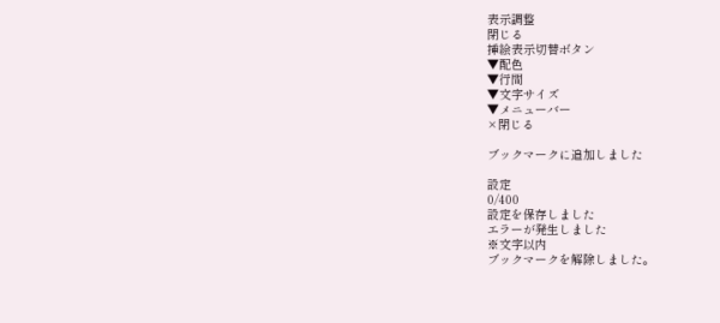表示調整
閉じる
挿絵表示切替ボタン
▼配色
▼行間
▼文字サイズ
▼メニューバー
×閉じる

ブックマークに追加しました

設定
0/400
設定を保存しました
エラーが発生しました
※文字以内
ブックマークを解除しました。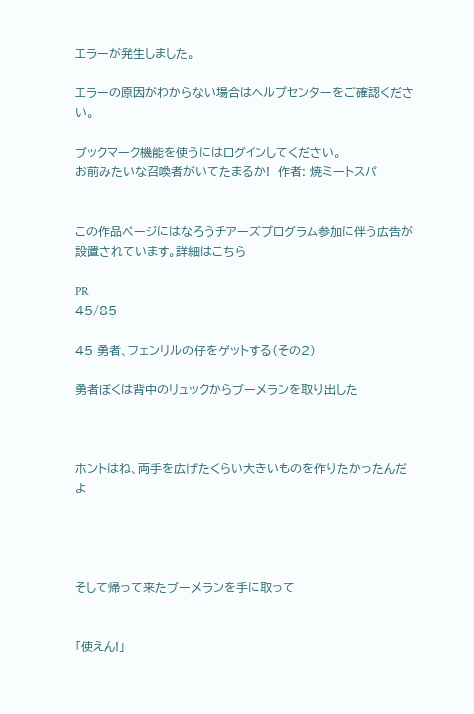エラーが発生しました。

エラーの原因がわからない場合はヘルプセンターをご確認ください。

ブックマーク機能を使うにはログインしてください。
お前みたいな召喚者がいてたまるか!  作者: 焼ミートスパ


この作品ページにはなろうチアーズプログラム参加に伴う広告が設置されています。詳細はこちら

PR
45/85

45 勇者、フェンリルの仔をゲットする(その2)

勇者ぼくは背中のリュックからブーメランを取り出した



ホントはね、両手を広げたくらい大きいものを作りたかったんだよ




そして帰って来たブーメランを手に取って


「使えん!」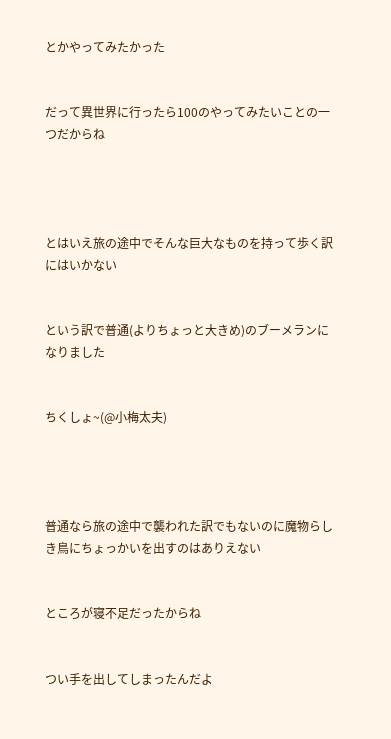とかやってみたかった


だって異世界に行ったら100のやってみたいことの一つだからね




とはいえ旅の途中でそんな巨大なものを持って歩く訳にはいかない


という訳で普通(よりちょっと大きめ)のブーメランになりました


ちくしょ~(@小梅太夫)




普通なら旅の途中で襲われた訳でもないのに魔物らしき鳥にちょっかいを出すのはありえない


ところが寝不足だったからね


つい手を出してしまったんだよ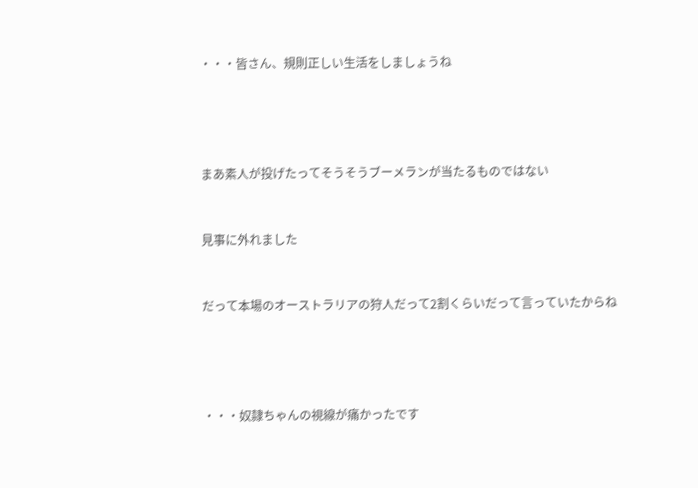・・・皆さん、規則正しい生活をしましょうね




まあ素人が投げたってそうそうブーメランが当たるものではない


見事に外れました


だって本場のオーストラリアの狩人だって2割くらいだって言っていたからね




・・・奴隷ちゃんの視線が痛かったです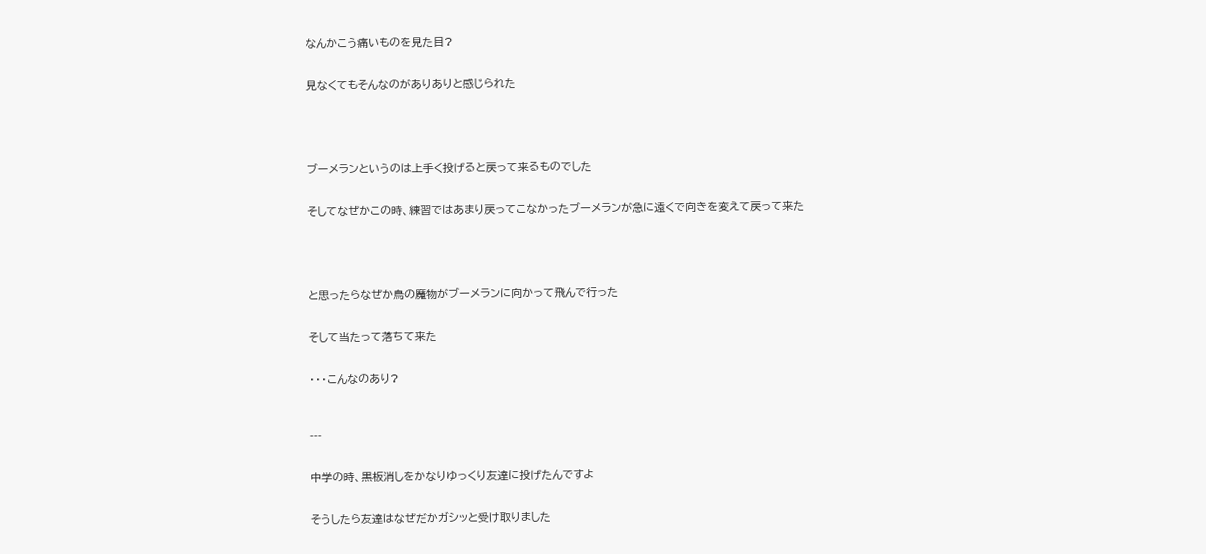なんかこう痛いものを見た目?


見なくてもそんなのがありありと感じられた





ブーメランというのは上手く投げると戻って来るものでした


そしてなぜかこの時、練習ではあまり戻ってこなかったブーメランが急に遠くで向きを変えて戻って来た





と思ったらなぜか鳥の魔物がブーメランに向かって飛んで行った


そして当たって落ちて来た


・・・こんなのあり?



---


中学の時、黒板消しをかなりゆっくり友達に投げたんですよ


そうしたら友達はなぜだかガシッと受け取りました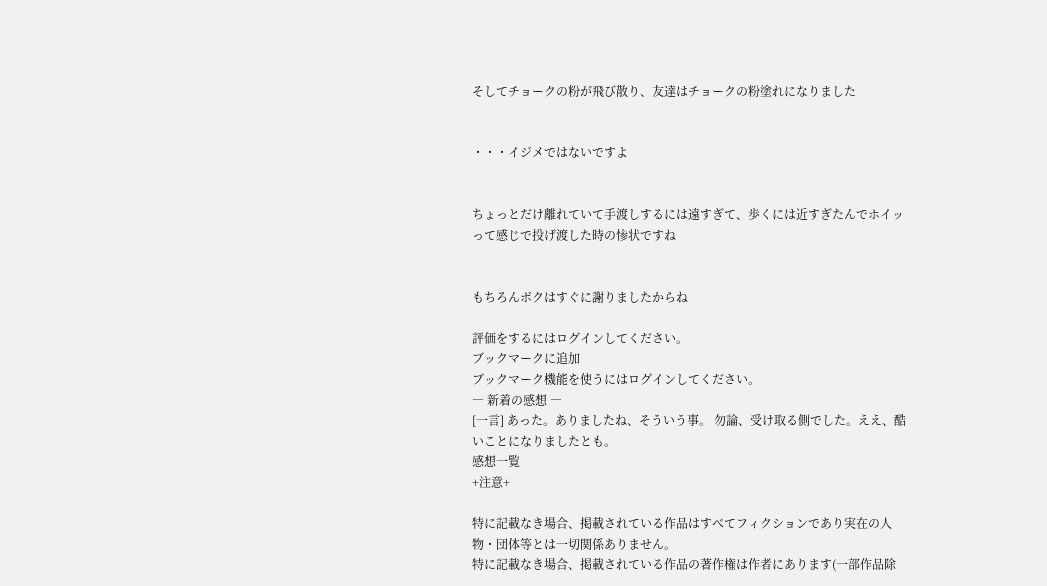そしてチョークの粉が飛び散り、友達はチョークの粉塗れになりました


・・・イジメではないですよ


ちょっとだけ離れていて手渡しするには遠すぎて、歩くには近すぎたんでホイッって感じで投げ渡した時の惨状ですね


もちろんボクはすぐに謝りましたからね

評価をするにはログインしてください。
ブックマークに追加
ブックマーク機能を使うにはログインしてください。
― 新着の感想 ―
[一言] あった。ありましたね、そういう事。 勿論、受け取る側でした。ええ、酷いことになりましたとも。
感想一覧
+注意+

特に記載なき場合、掲載されている作品はすべてフィクションであり実在の人物・団体等とは一切関係ありません。
特に記載なき場合、掲載されている作品の著作権は作者にあります(一部作品除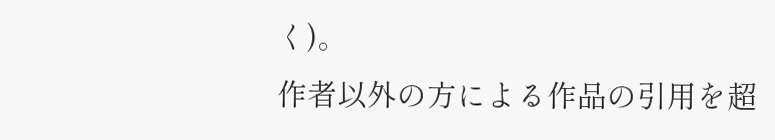く)。
作者以外の方による作品の引用を超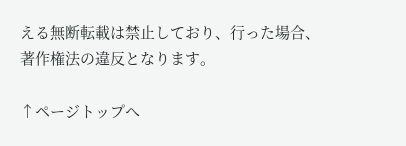える無断転載は禁止しており、行った場合、著作権法の違反となります。

↑ページトップへ